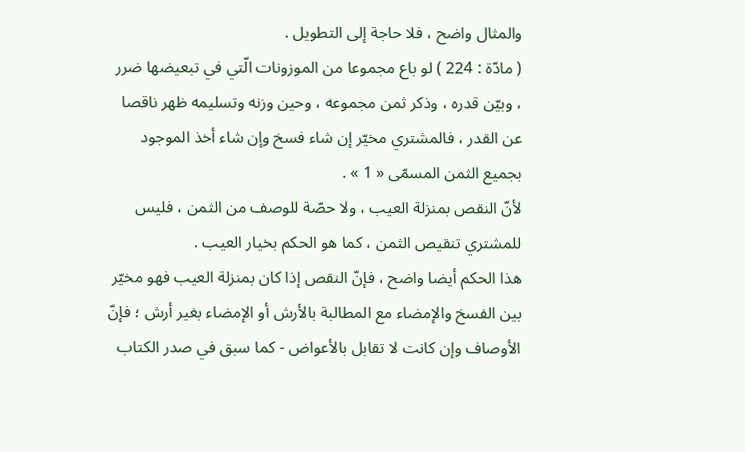والمثال واضح ، فلا حاجة إلى التطويل .
( مادّة : 224 ) لو باع مجموعا من الموزونات الّتي في تبعيضها ضرر ، وبيّن قدره ، وذكر ثمن مجموعه ، وحين وزنه وتسليمه ظهر ناقصا عن القدر ، فالمشتري مخيّر إن شاء فسخ وإن شاء أخذ الموجود بجميع الثمن المسمّى « 1 » .
لأنّ النقص بمنزلة العيب ، ولا حصّة للوصف من الثمن ، فليس للمشتري تنقيص الثمن ، كما هو الحكم بخيار العيب .
هذا الحكم أيضا واضح ، فإنّ النقص إذا كان بمنزلة العيب فهو مخيّر بين الفسخ والإمضاء مع المطالبة بالأرش أو الإمضاء بغير أرش ؛ فإنّ الأوصاف وإن كانت لا تقابل بالأعواض - كما سبق في صدر الكتاب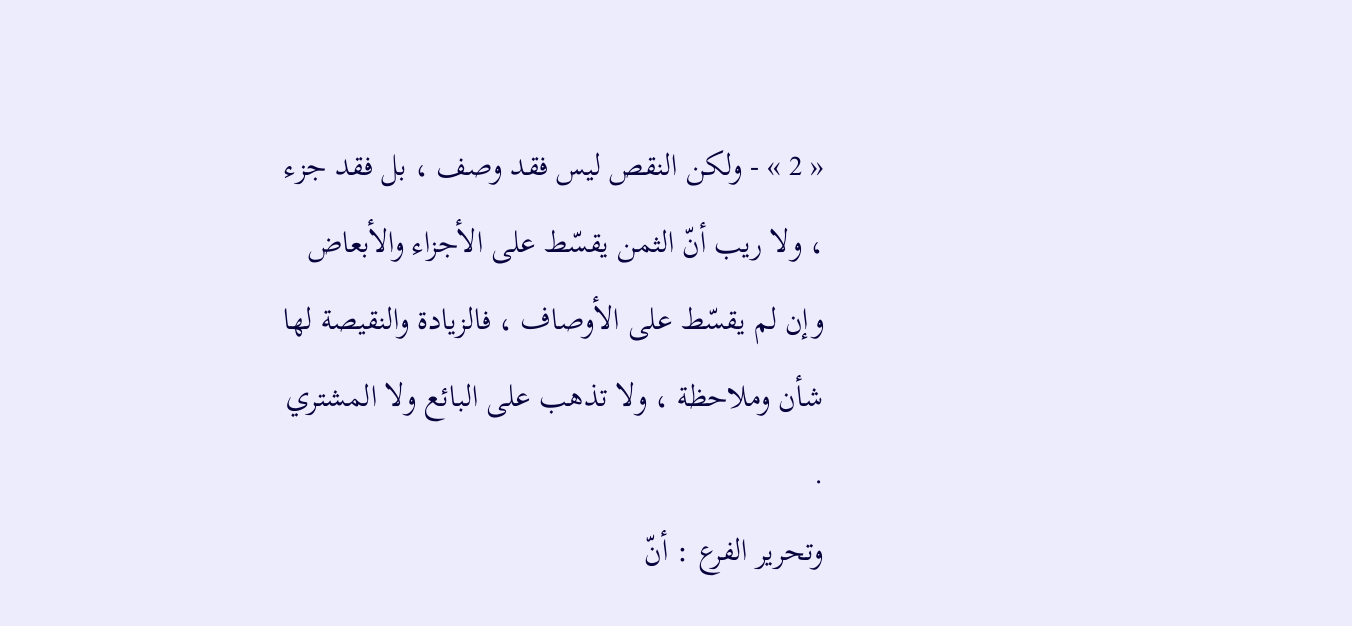« 2 » - ولكن النقص ليس فقد وصف ، بل فقد جزء ، ولا ريب أنّ الثمن يقسّط على الأجزاء والأبعاض وإن لم يقسّط على الأوصاف ، فالزيادة والنقيصة لها شأن وملاحظة ، ولا تذهب على البائع ولا المشتري .
وتحرير الفرع : أنّ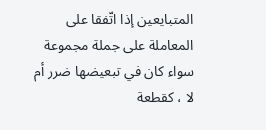المتبايعين إذا اتّفقا على المعاملة على جملة مجموعة سواء كان في تبعيضها ضرر أم لا ، كقطعة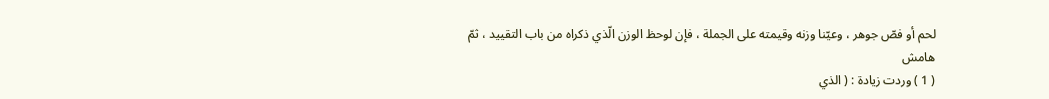لحم أو فصّ جوهر ، وعيّنا وزنه وقيمته على الجملة ، فإن لوحظ الوزن الّذي ذكراه من باب التقييد ، ثمّ
هامش
( 1 ) وردت زيادة : ( الذي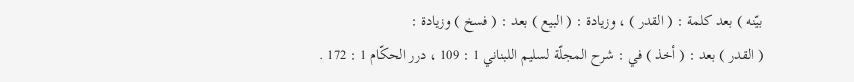بيّنه ) بعد كلمة : ( القدر ) ، وزيادة : ( البيع ) بعد : ( فسخ ) وزيادة :
( القدر ) بعد : ( أخذ ) في : شرح المجلّة لسليم اللبناني 1 : 109 ، درر الحكّام 1 : 172 .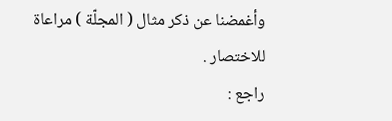وأغمضنا عن ذكر مثال ( المجلّة ) مراعاة للاختصار .
راجع :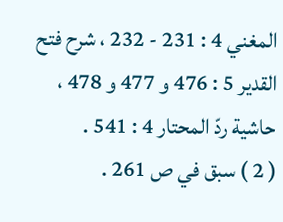المغني 4 : 231 - 232 ، شرح فتح القدير 5 : 476 و 477 و 478 ، حاشية ردّ المحتار 4 : 541 .
( 2 ) سبق في ص 261 .